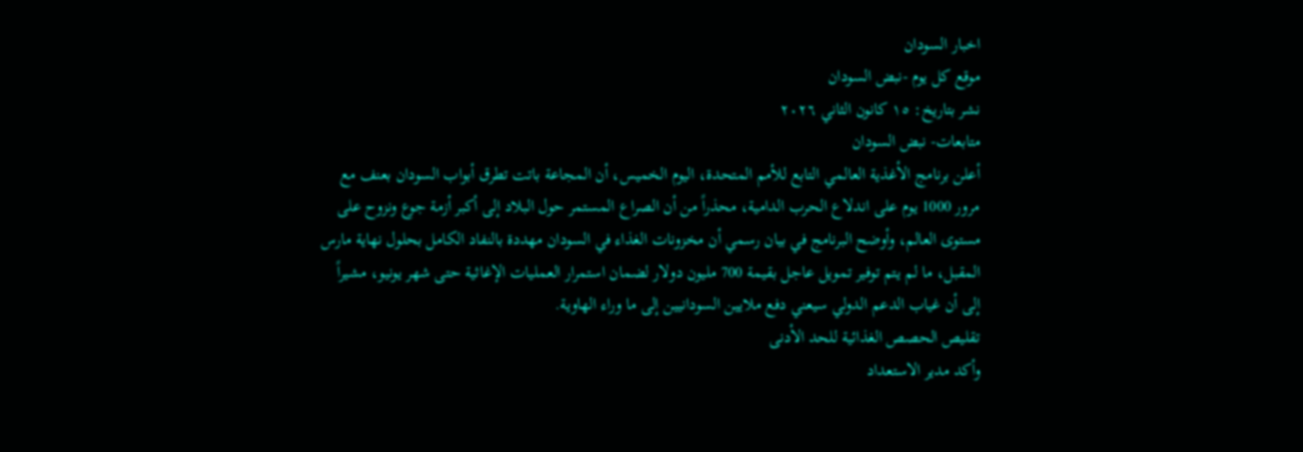اخبار السودان
موقع كل يوم -نبض السودان
نشر بتاريخ: ١٥ كانون الثاني ٢٠٢٦
متابعات- نبض السودان
أعلن برنامج الأغذية العالمي التابع للأمم المتحدة، اليوم الخميس، أن المجاعة باتت تطرق أبواب السودان بعنف مع مرور 1000 يوم على اندلاع الحرب الدامية، محذراً من أن الصراع المستمر حول البلاد إلى أكبر أزمة جوع ونزوح على مستوى العالم، وأوضح البرنامج في بيان رسمي أن مخزونات الغذاء في السودان مهددة بالنفاد الكامل بحلول نهاية مارس المقبل، ما لم يتم توفير تمويل عاجل بقيمة 700 مليون دولار لضمان استمرار العمليات الإغاثية حتى شهر يونيو، مشيراً إلى أن غياب الدعم الدولي سيعني دفع ملايين السودانيين إلى ما وراء الهاوية.
تقليص الحصص الغذائية للحد الأدنى
وأكد مدير الاستعداد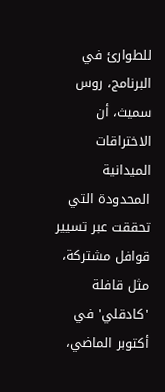للطوارئ في البرنامج، روس سميث، أن الاختراقات الميدانية المحدودة التي تحققت عبر تسيير قوافل مشتركة، مثل قافلة 'كادقلي' في أكتوبر الماضي،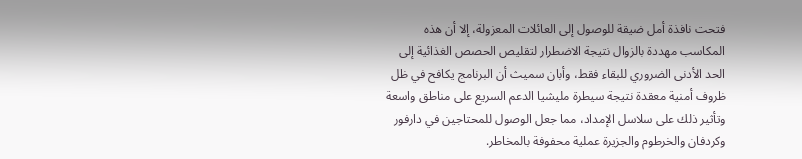فتحت نافذة أمل ضيقة للوصول إلى العائلات المعزولة، إلا أن هذه المكاسب مهددة بالزوال نتيجة الاضطرار لتقليص الحصص الغذائية إلى الحد الأدنى الضروري للبقاء فقط، وأبان سميث أن البرنامج يكافح في ظل ظروف أمنية معقدة نتيجة سيطرة مليشيا الدعم السريع على مناطق واسعة وتأثير ذلك على سلاسل الإمداد، مما جعل الوصول للمحتاجين في دارفور وكردفان والخرطوم والجزيرة عملية محفوفة بالمخاطر.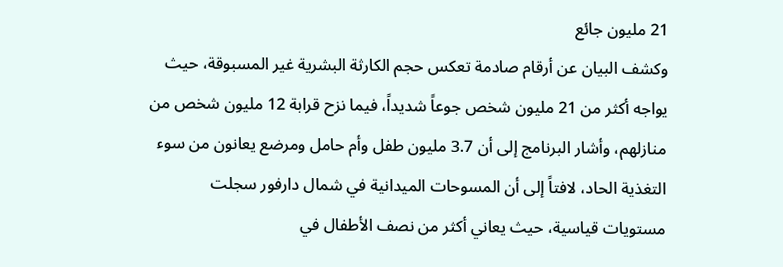21 مليون جائع
وكشف البيان عن أرقام صادمة تعكس حجم الكارثة البشرية غير المسبوقة، حيث يواجه أكثر من 21 مليون شخص جوعاً شديداً، فيما نزح قرابة 12 مليون شخص من منازلهم، وأشار البرنامج إلى أن 3.7 مليون طفل وأم حامل ومرضع يعانون من سوء التغذية الحاد، لافتاً إلى أن المسوحات الميدانية في شمال دارفور سجلت مستويات قياسية، حيث يعاني أكثر من نصف الأطفال في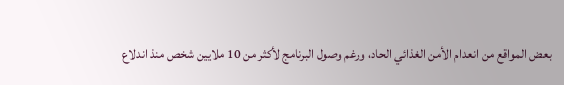بعض المواقع من انعدام الأمن الغذائي الحاد، ورغم وصول البرنامج لأكثر من 10 ملايين شخص منذ اندلاع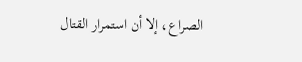الصراع، إلا أن استمرار القتال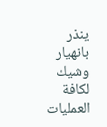ينذر بانهيار وشيك لكافة العمليات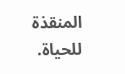المنقذة للحياة.